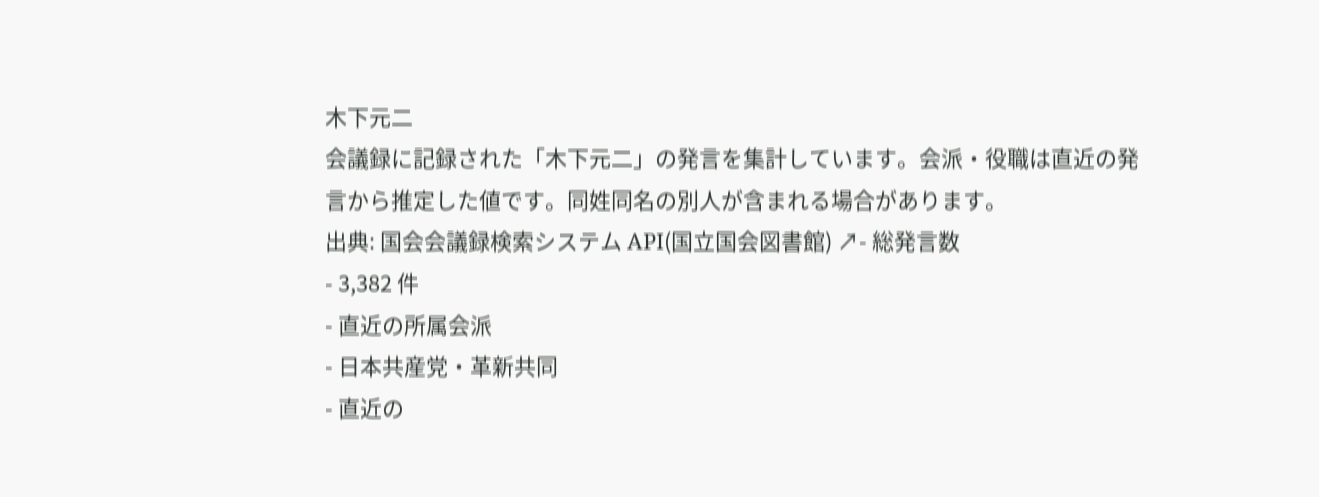木下元二
会議録に記録された「木下元二」の発言を集計しています。会派・役職は直近の発言から推定した値です。同姓同名の別人が含まれる場合があります。
出典: 国会会議録検索システム API(国立国会図書館) ↗- 総発言数
- 3,382 件
- 直近の所属会派
- 日本共産党・革新共同
- 直近の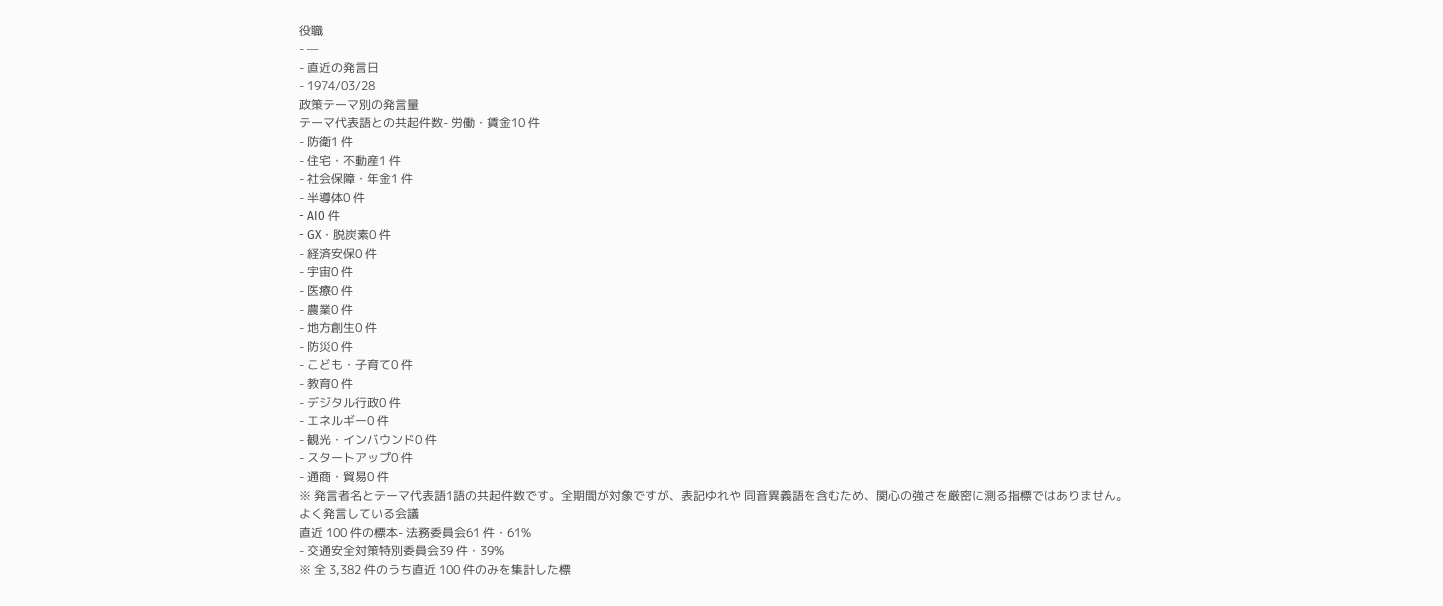役職
- —
- 直近の発言日
- 1974/03/28
政策テーマ別の発言量
テーマ代表語との共起件数- 労働・賃金10 件
- 防衛1 件
- 住宅・不動産1 件
- 社会保障・年金1 件
- 半導体0 件
- AI0 件
- GX・脱炭素0 件
- 経済安保0 件
- 宇宙0 件
- 医療0 件
- 農業0 件
- 地方創生0 件
- 防災0 件
- こども・子育て0 件
- 教育0 件
- デジタル行政0 件
- エネルギー0 件
- 観光・インバウンド0 件
- スタートアップ0 件
- 通商・貿易0 件
※ 発言者名とテーマ代表語1語の共起件数です。全期間が対象ですが、表記ゆれや 同音異義語を含むため、関心の強さを厳密に測る指標ではありません。
よく発言している会議
直近 100 件の標本- 法務委員会61 件・61%
- 交通安全対策特別委員会39 件・39%
※ 全 3,382 件のうち直近 100 件のみを集計した標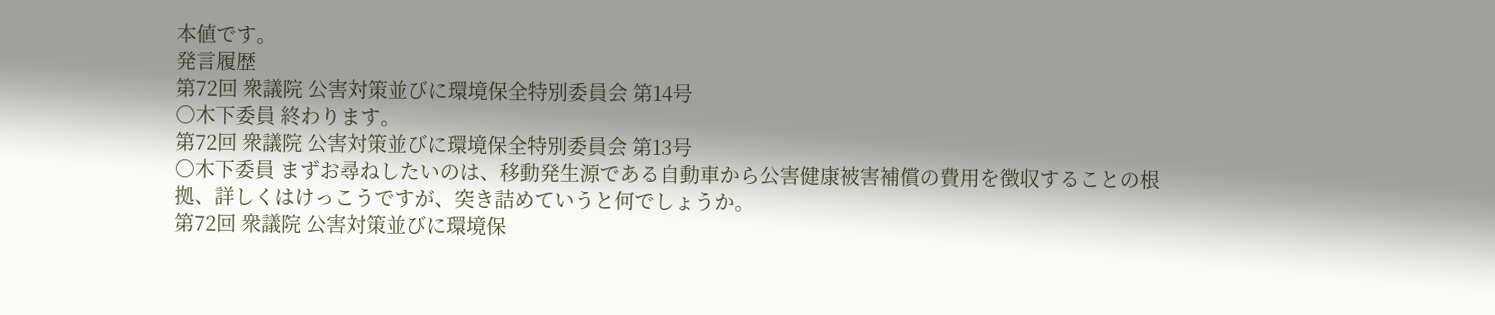本値です。
発言履歴
第72回 衆議院 公害対策並びに環境保全特別委員会 第14号
○木下委員 終わります。
第72回 衆議院 公害対策並びに環境保全特別委員会 第13号
○木下委員 まずお尋ねしたいのは、移動発生源である自動車から公害健康被害補償の費用を徴収することの根拠、詳しくはけっこうですが、突き詰めていうと何でしょうか。
第72回 衆議院 公害対策並びに環境保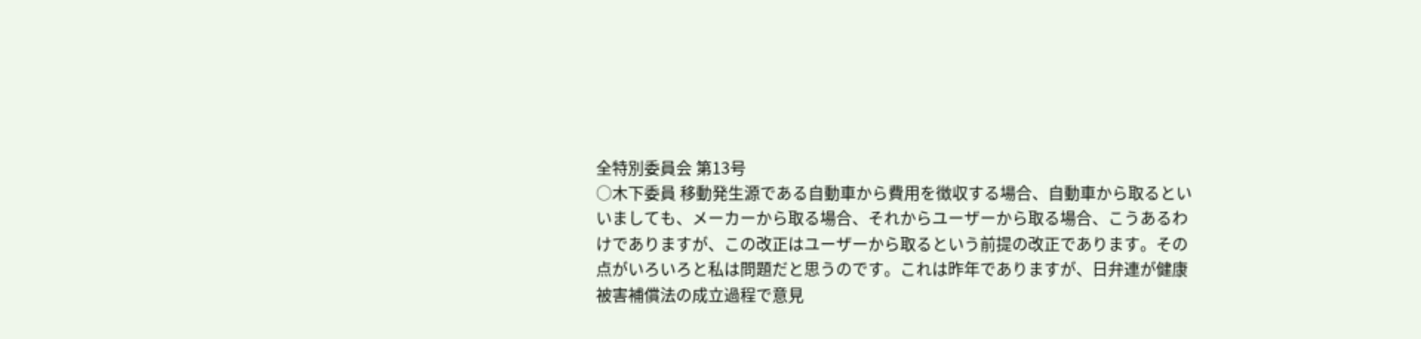全特別委員会 第13号
○木下委員 移動発生源である自動車から費用を徴収する場合、自動車から取るといいましても、メーカーから取る場合、それからユーザーから取る場合、こうあるわけでありますが、この改正はユーザーから取るという前提の改正であります。その点がいろいろと私は問題だと思うのです。これは昨年でありますが、日弁連が健康被害補償法の成立過程で意見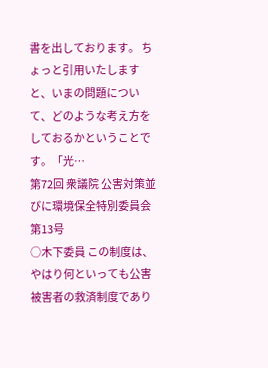書を出しております。 ちょっと引用いたしますと、いまの問題について、どのような考え方をしておるかということです。「光…
第72回 衆議院 公害対策並びに環境保全特別委員会 第13号
○木下委員 この制度は、やはり何といっても公害被害者の救済制度であり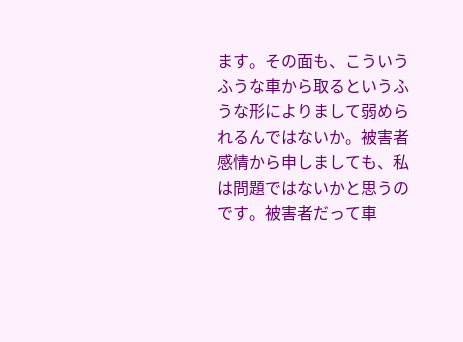ます。その面も、こういうふうな車から取るというふうな形によりまして弱められるんではないか。被害者感情から申しましても、私は問題ではないかと思うのです。被害者だって車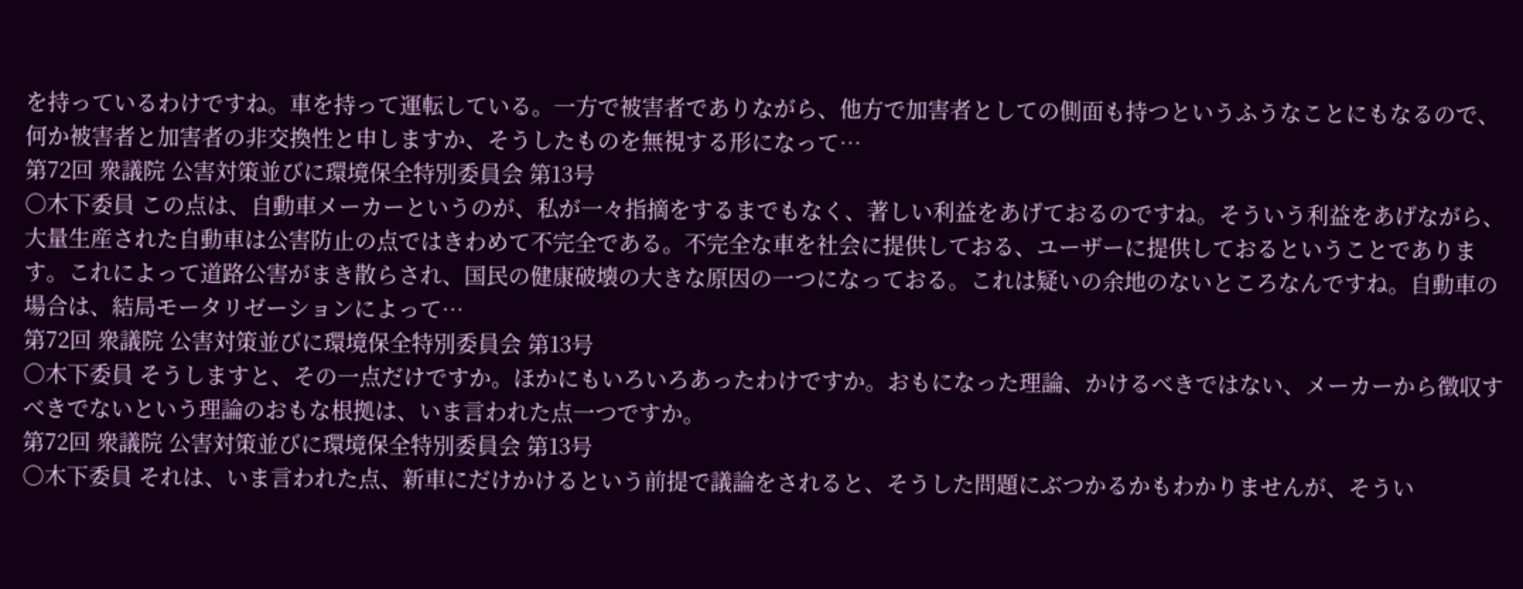を持っているわけですね。車を持って運転している。一方で被害者でありながら、他方で加害者としての側面も持つというふうなことにもなるので、何か被害者と加害者の非交換性と申しますか、そうしたものを無視する形になって…
第72回 衆議院 公害対策並びに環境保全特別委員会 第13号
○木下委員 この点は、自動車メーカーというのが、私が一々指摘をするまでもなく、著しい利益をあげておるのですね。そういう利益をあげながら、大量生産された自動車は公害防止の点ではきわめて不完全である。不完全な車を社会に提供しておる、ユーザーに提供しておるということであります。これによって道路公害がまき散らされ、国民の健康破壊の大きな原因の一つになっておる。これは疑いの余地のないところなんですね。自動車の場合は、結局モータリゼーションによって…
第72回 衆議院 公害対策並びに環境保全特別委員会 第13号
○木下委員 そうしますと、その一点だけですか。ほかにもいろいろあったわけですか。おもになった理論、かけるべきではない、メーカーから徴収すべきでないという理論のおもな根拠は、いま言われた点一つですか。
第72回 衆議院 公害対策並びに環境保全特別委員会 第13号
○木下委員 それは、いま言われた点、新車にだけかけるという前提で議論をされると、そうした問題にぶつかるかもわかりませんが、そうい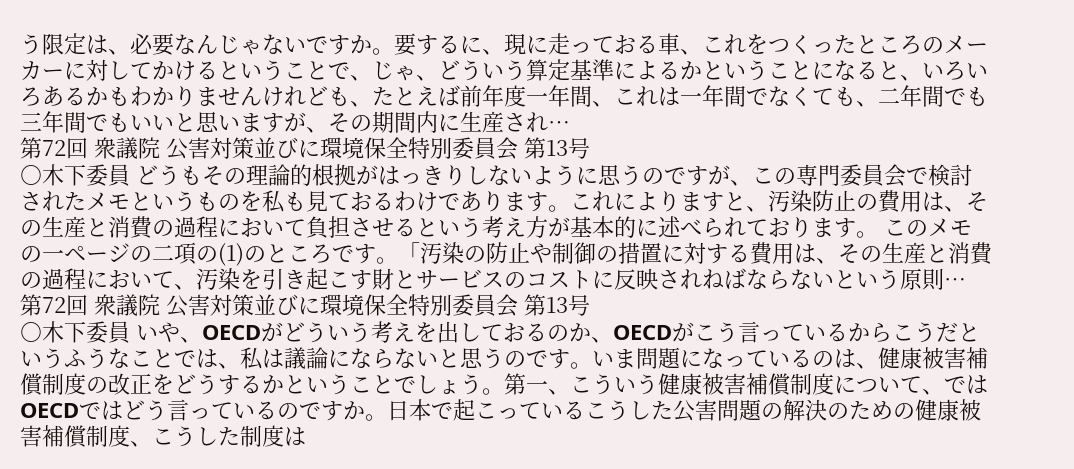う限定は、必要なんじゃないですか。要するに、現に走っておる車、これをつくったところのメーカーに対してかけるということで、じゃ、どういう算定基準によるかということになると、いろいろあるかもわかりませんけれども、たとえば前年度一年間、これは一年間でなくても、二年間でも三年間でもいいと思いますが、その期間内に生産され…
第72回 衆議院 公害対策並びに環境保全特別委員会 第13号
○木下委員 どうもその理論的根拠がはっきりしないように思うのですが、この専門委員会で検討されたメモというものを私も見ておるわけであります。これによりますと、汚染防止の費用は、その生産と消費の過程において負担させるという考え方が基本的に述べられております。 このメモの一ページの二項の(1)のところです。「汚染の防止や制御の措置に対する費用は、その生産と消費の過程において、汚染を引き起こす財とサービスのコストに反映されねばならないという原則…
第72回 衆議院 公害対策並びに環境保全特別委員会 第13号
○木下委員 いや、OECDがどういう考えを出しておるのか、OECDがこう言っているからこうだというふうなことでは、私は議論にならないと思うのです。いま問題になっているのは、健康被害補償制度の改正をどうするかということでしょう。第一、こういう健康被害補償制度について、ではOECDではどう言っているのですか。日本で起こっているこうした公害問題の解決のための健康被害補償制度、こうした制度は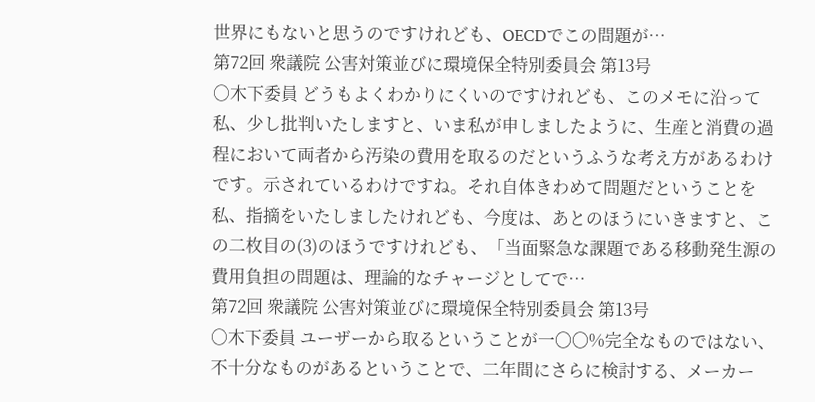世界にもないと思うのですけれども、OECDでこの問題が…
第72回 衆議院 公害対策並びに環境保全特別委員会 第13号
○木下委員 どうもよくわかりにくいのですけれども、このメモに沿って私、少し批判いたしますと、いま私が申しましたように、生産と消費の過程において両者から汚染の費用を取るのだというふうな考え方があるわけです。示されているわけですね。それ自体きわめて問題だということを私、指摘をいたしましたけれども、今度は、あとのほうにいきますと、この二枚目の(3)のほうですけれども、「当面緊急な課題である移動発生源の費用負担の問題は、理論的なチャージとしてで…
第72回 衆議院 公害対策並びに環境保全特別委員会 第13号
○木下委員 ユーザーから取るということが一〇〇%完全なものではない、不十分なものがあるということで、二年間にさらに検討する、メーカー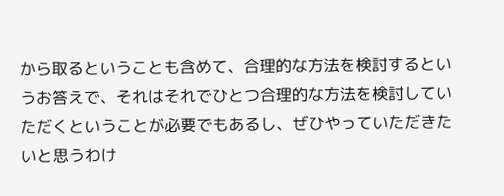から取るということも含めて、合理的な方法を検討するというお答えで、それはそれでひとつ合理的な方法を検討していただくということが必要でもあるし、ぜひやっていただきたいと思うわけ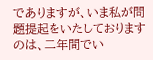でありますが、いま私が問題提起をいたしておりますのは、二年間でい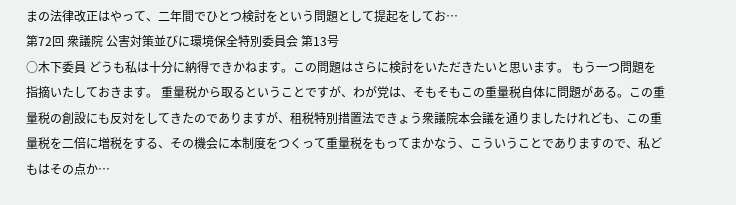まの法律改正はやって、二年間でひとつ検討をという問題として提起をしてお…
第72回 衆議院 公害対策並びに環境保全特別委員会 第13号
○木下委員 どうも私は十分に納得できかねます。この問題はさらに検討をいただきたいと思います。 もう一つ問題を指摘いたしておきます。 重量税から取るということですが、わが党は、そもそもこの重量税自体に問題がある。この重量税の創設にも反対をしてきたのでありますが、租税特別措置法できょう衆議院本会議を通りましたけれども、この重量税を二倍に増税をする、その機会に本制度をつくって重量税をもってまかなう、こういうことでありますので、私どもはその点か…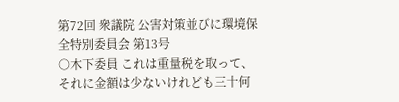第72回 衆議院 公害対策並びに環境保全特別委員会 第13号
○木下委員 これは重量税を取って、それに金額は少ないけれども三十何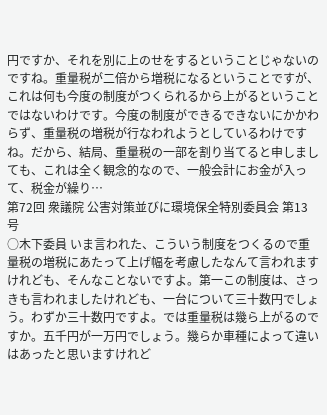円ですか、それを別に上のせをするということじゃないのですね。重量税が二倍から増税になるということですが、これは何も今度の制度がつくられるから上がるということではないわけです。今度の制度ができるできないにかかわらず、重量税の増税が行なわれようとしているわけですね。だから、結局、重量税の一部を割り当てると申しましても、これは全く観念的なので、一般会計にお金が入って、税金が繰り…
第72回 衆議院 公害対策並びに環境保全特別委員会 第13号
○木下委員 いま言われた、こういう制度をつくるので重量税の増税にあたって上げ幅を考慮したなんて言われますけれども、そんなことないですよ。第一この制度は、さっきも言われましたけれども、一台について三十数円でしょう。わずか三十数円ですよ。では重量税は幾ら上がるのですか。五千円が一万円でしょう。幾らか車種によって違いはあったと思いますけれど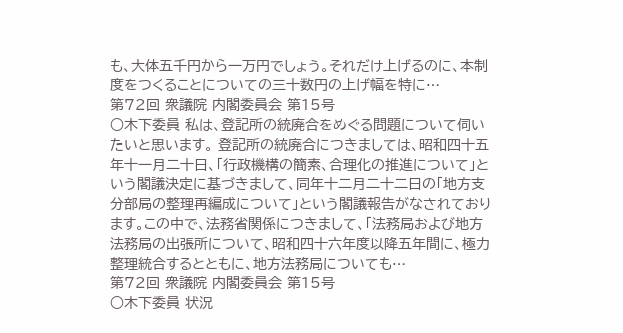も、大体五千円から一万円でしょう。それだけ上げるのに、本制度をつくることについての三十数円の上げ幅を特に…
第72回 衆議院 内閣委員会 第15号
○木下委員 私は、登記所の統廃合をめぐる問題について伺いたいと思います。 登記所の統廃合につきましては、昭和四十五年十一月二十日、「行政機構の簡素、合理化の推進について」という閣議決定に基づきまして、同年十二月二十二日の「地方支分部局の整理再編成について」という閣議報告がなされております。この中で、法務省関係につきまして、「法務局および地方法務局の出張所について、昭和四十六年度以降五年間に、極力整理統合するとともに、地方法務局についても…
第72回 衆議院 内閣委員会 第15号
○木下委員 状況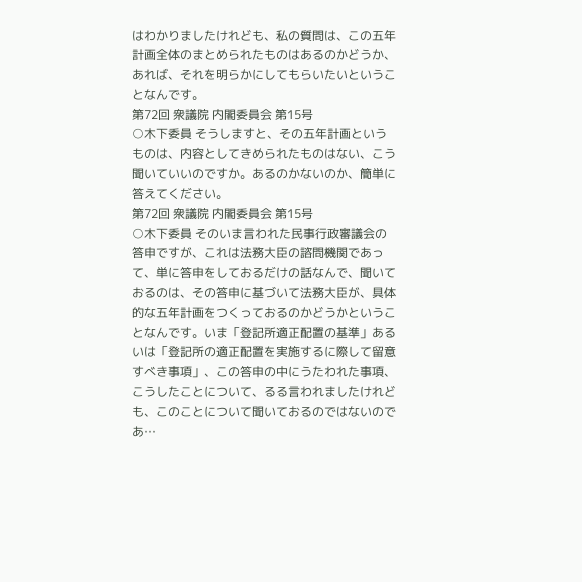はわかりましたけれども、私の質問は、この五年計画全体のまとめられたものはあるのかどうか、あれば、それを明らかにしてもらいたいということなんです。
第72回 衆議院 内閣委員会 第15号
○木下委員 そうしますと、その五年計画というものは、内容としてきめられたものはない、こう聞いていいのですか。あるのかないのか、簡単に答えてください。
第72回 衆議院 内閣委員会 第15号
○木下委員 そのいま言われた民事行政審議会の答申ですが、これは法務大臣の諮問機関であって、単に答申をしておるだけの話なんで、聞いておるのは、その答申に基づいて法務大臣が、具体的な五年計画をつくっておるのかどうかということなんです。いま「登記所適正配置の基準」あるいは「登記所の適正配置を実施するに際して留意すべき事項」、この答申の中にうたわれた事項、こうしたことについて、るる言われましたけれども、このことについて聞いておるのではないのであ…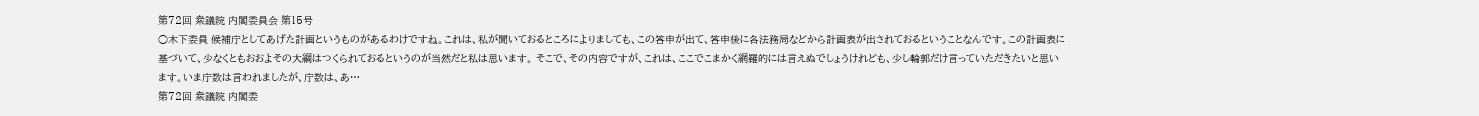第72回 衆議院 内閣委員会 第15号
○木下委員 候補庁としてあげた計画というものがあるわけですね。これは、私が聞いておるところによりましても、この答申が出て、答申後に各法務局などから計画表が出されておるということなんです。この計画表に基づいて、少なくともおおよその大綱はつくられておるというのが当然だと私は思います。 そこで、その内容ですが、これは、ここでこまかく網羅的には言えぬでしょうけれども、少し輪郭だけ言っていただきたいと思います。いま庁数は言われましたが、庁数は、あ…
第72回 衆議院 内閣委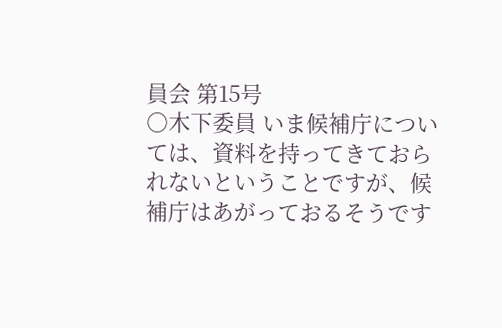員会 第15号
○木下委員 いま候補庁については、資料を持ってきておられないということですが、候補庁はあがっておるそうです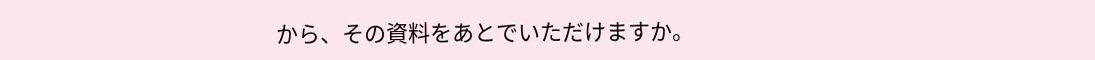から、その資料をあとでいただけますか。